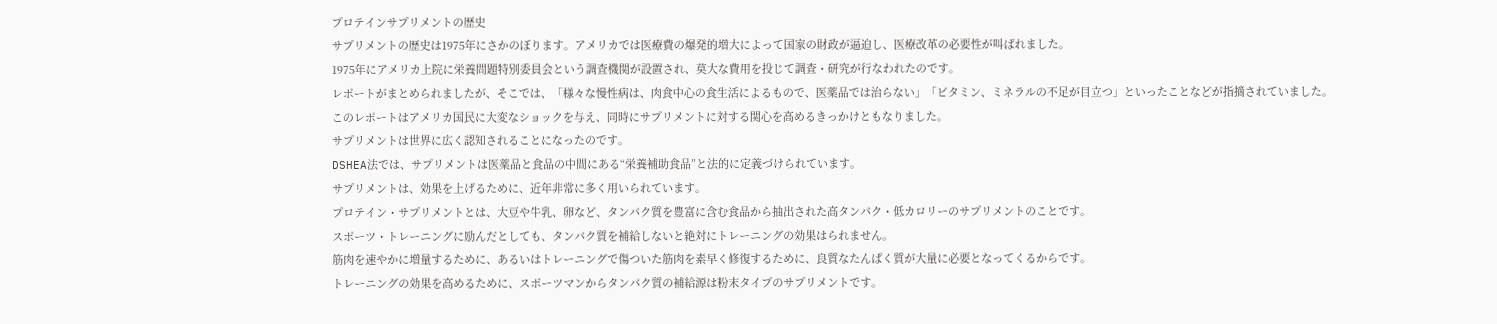プロテインサプリメントの歴史
サプリメントの歴史は1975年にさかのぼります。アメリカでは医療費の爆発的増大によって国家の財政が逼迫し、医療改革の必要性が叫ばれました。
1975年にアメリカ上院に栄養問題特別委員会という調査機関が設置され、莫大な費用を投じて調査・研究が行なわれたのです。
レポートがまとめられましたが、そこでは、「様々な慢性病は、肉食中心の食生活によるもので、医薬品では治らない」「ビタミン、ミネラルの不足が目立つ」といったことなどが指摘されていました。
このレポートはアメリカ国民に大変なショックを与え、同時にサプリメントに対する関心を高めるきっかけともなりました。
サプリメントは世界に広く認知されることになったのです。
DSHEA法では、サプリメントは医薬品と食品の中間にある“栄養補助食品”と法的に定義づけられています。
サプリメントは、効果を上げるために、近年非常に多く用いられています。
プロテイン・サプリメントとは、大豆や牛乳、卵など、タンパク質を豊富に含む食品から抽出された高タンパク・低カロリーのサプリメントのことです。
スポーツ・トレーニングに励んだとしても、タンパク質を補給しないと絶対にトレーニングの効果はられません。
筋肉を速やかに増量するために、あるいはトレーニングで傷ついた筋肉を素早く修復するために、良質なたんぱく質が大量に必要となってくるからです。
トレーニングの効果を高めるために、スポーツマンからタンパク質の補給源は粉末タイプのサプリメントです。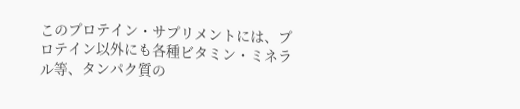このプロテイン・サプリメントには、プロテイン以外にも各種ビタミン・ミネラル等、タンパク質の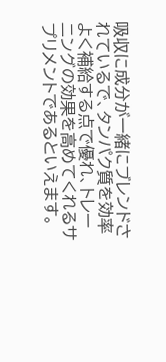吸収に成分が一緒にブレンドされているで、タンパク質を効率よく補給する点で優れ、トレーニングの効果を高めてくれるサプリメントであるといえます。